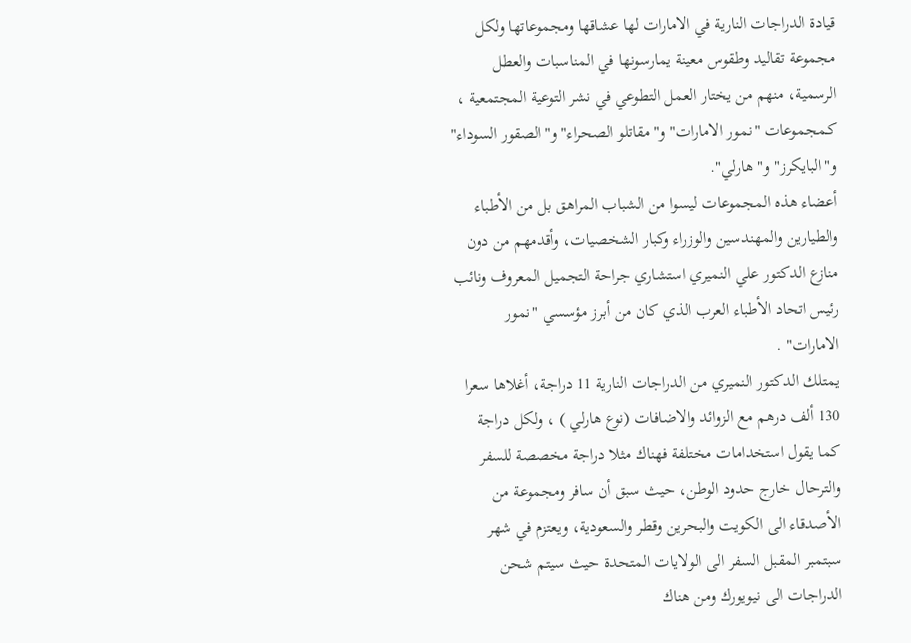قيادة الدراجات النارية في الامارات لها عشاقها ومجموعاتها ولكل مجموعة تقاليد وطقوس معينة يمارسونها في المناسبات والعطل الرسمية، منهم من يختار العمل التطوعي في نشر التوعية المجتمعية ، كـمجموعات "نمور الامارات" و"مقاتلو الصحراء" و"الصقور السوداء" و"البايكرز" و"هارلي".
أعضاء هذه المجموعات ليسوا من الشباب المراهق بل من الأطباء والطيارين والمهندسين والوزراء وكبار الشخصيات، وأقدمهم من دون منازع الدكتور علي النميري استشاري جراحة التجميل المعروف ونائب رئيس اتحاد الأطباء العرب الذي كان من أبرز مؤسسي "نمور الامارات" .
يمتلك الدكتور النميري من الدراجات النارية 11 دراجة، أغلاها سعرا 130 ألف درهم مع الزوائد والاضافات (نوع هارلي ) ، ولكل دراجة كما يقول استخدامات مختلفة فهناك مثلا دراجة مخصصة للسفر والترحال خارج حدود الوطن، حيث سبق أن سافر ومجموعة من الأصدقاء الى الكويت والبحرين وقطر والسعودية، ويعتزم في شهر سبتمبر المقبل السفر الى الولايات المتحدة حيث سيتم شحن الدراجات الى نيويورك ومن هناك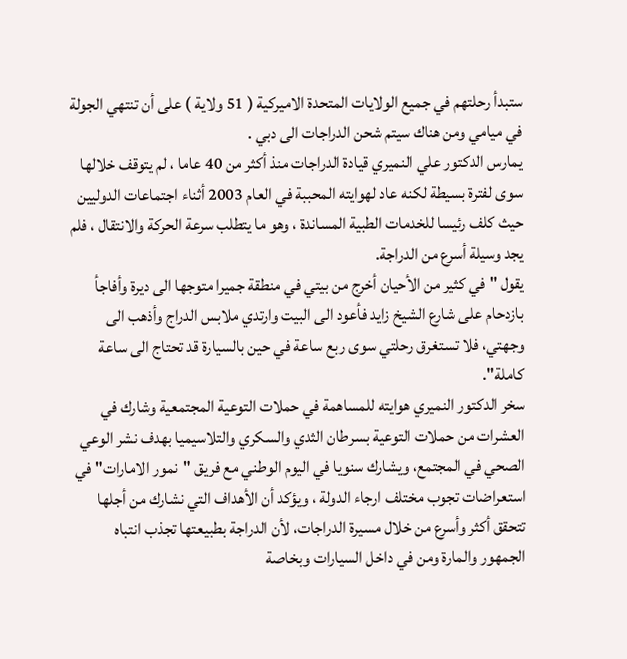ستبدأ رحلتهم في جميع الولايات المتحدة الاميركية ( 51 ولاية ) على أن تنتهي الجولة في ميامي ومن هناك سيتم شحن الدراجات الى دبي .
يمارس الدكتور علي النميري قيادة الدراجات منذ أكثر من 40 عاما ، لم يتوقف خلالها سوى لفترة بسيطة لكنه عاد لهوايته المحببة في العام 2003 أثناء اجتماعات الدوليين حيث كلف رئيسا للخدمات الطبية المساندة ، وهو ما يتطلب سرعة الحركة والانتقال ، فلم يجد وسيلة أسرع من الدراجة.
يقول "في كثير من الأحيان أخرج من بيتي في منطقة جميرا متوجها الى ديرة وأفاجأ بازدحام على شارع الشيخ زايد فأعود الى البيت وارتدي ملابس الدراج وأذهب الى وجهتي، فلا تستغرق رحلتي سوى ربع ساعة في حين بالسيارة قد تحتاج الى ساعة كاملة".
سخر الدكتور النميري هوايته للمساهمة في حملات التوعية المجتمعية وشارك في العشرات من حملات التوعية بسرطان الثدي والسكري والتلاسيميا بهدف نشر الوعي الصحي في المجتمع، ويشارك سنويا في اليوم الوطني مع فريق "نمور الامارات" في استعراضات تجوب مختلف ارجاء الدولة ، ويؤكد أن الأهداف التي نشارك من أجلها تتحقق أكثر وأسرع من خلال مسيرة الدراجات، لأن الدراجة بطبيعتها تجذب انتباه الجمهور والمارة ومن في داخل السيارات وبخاصة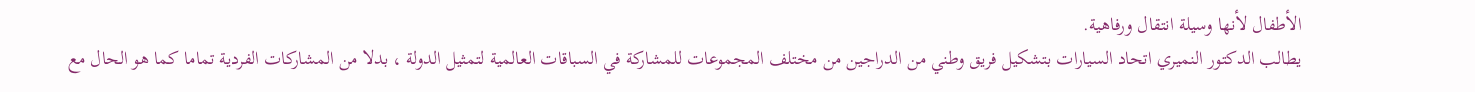الأطفال لأنها وسيلة انتقال ورفاهية.
يطالب الدكتور النميري اتحاد السيارات بتشكيل فريق وطني من الدراجين من مختلف المجموعات للمشاركة في السباقات العالمية لتمثيل الدولة ، بدلا من المشاركات الفردية تماما كما هو الحال مع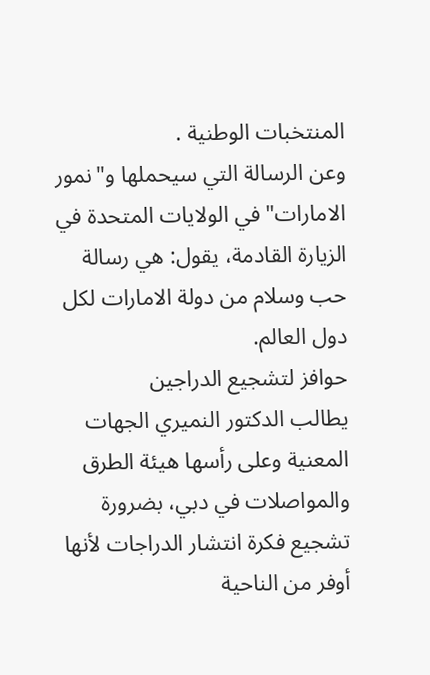المنتخبات الوطنية .
وعن الرسالة التي سيحملها و"نمور الامارات" في الولايات المتحدة في الزيارة القادمة، يقول: هي رسالة حب وسلام من دولة الامارات لكل دول العالم.
حوافز لتشجيع الدراجين
يطالب الدكتور النميري الجهات المعنية وعلى رأسها هيئة الطرق والمواصلات في دبي، بضرورة تشجيع فكرة انتشار الدراجات لأنها أوفر من الناحية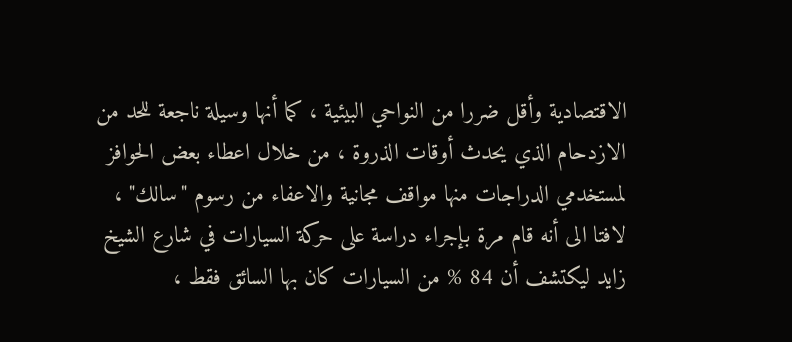الاقتصادية وأقل ضررا من النواحي البيئية ، كما أنها وسيلة ناجعة للحد من الازدحام الذي يحدث أوقات الذروة ، من خلال اعطاء بعض الحوافز لمستخدمي الدراجات منها مواقف مجانية والاعفاء من رسوم "سالك" ، لافتا الى أنه قام مرة بإجراء دراسة على حركة السيارات في شارع الشيخ زايد ليكتشف أن 84 % من السيارات كان بها السائق فقط ،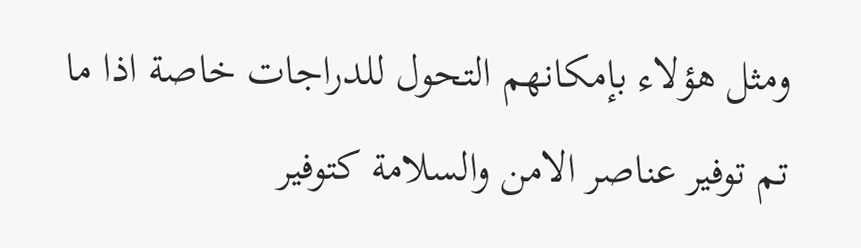ومثل هؤلاء بإمكانهم التحول للدراجات خاصة اذا ما تم توفير عناصر الامن والسلامة كتوفير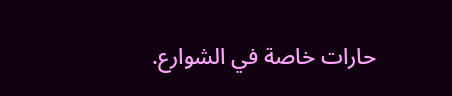حارات خاصة في الشوارع.